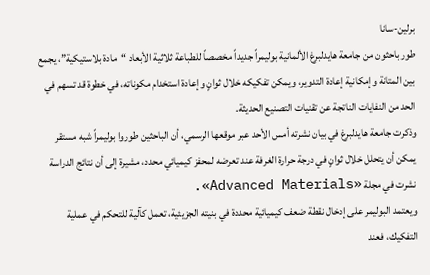برلين-سانا
طور باحثون من جامعة هايدلبرغ الألمانية بوليمراً جديداً مخصصاً للطباعة ثلاثية الأبعاد “مادة بلاستيكية”، يجمع بين المتانة وإمكانية إعادة التدوير، ويمكن تفكيكه خلال ثوانٍ وإعادة استخدام مكوناته، في خطوة قد تسهم في الحد من النفايات الناتجة عن تقنيات التصنيع الحديثة.
وذكرت جامعة هايدلبرغ في بيان نشرته أمس الأحد عبر موقعها الرسمي، أن الباحثين طوروا بوليمراً شبه مستقر يمكن أن يتحلل خلال ثوانٍ في درجة حرارة الغرفة عند تعرضه لمحفز كيميائي محدد، مشيرة إلى أن نتائج الدراسة نشرت في مجلة «Advanced Materials».
ويعتمد البوليمر على إدخال نقطة ضعف كيميائية محددة في بنيته الجزيئية، تعمل كآلية للتحكم في عملية التفكيك، فعند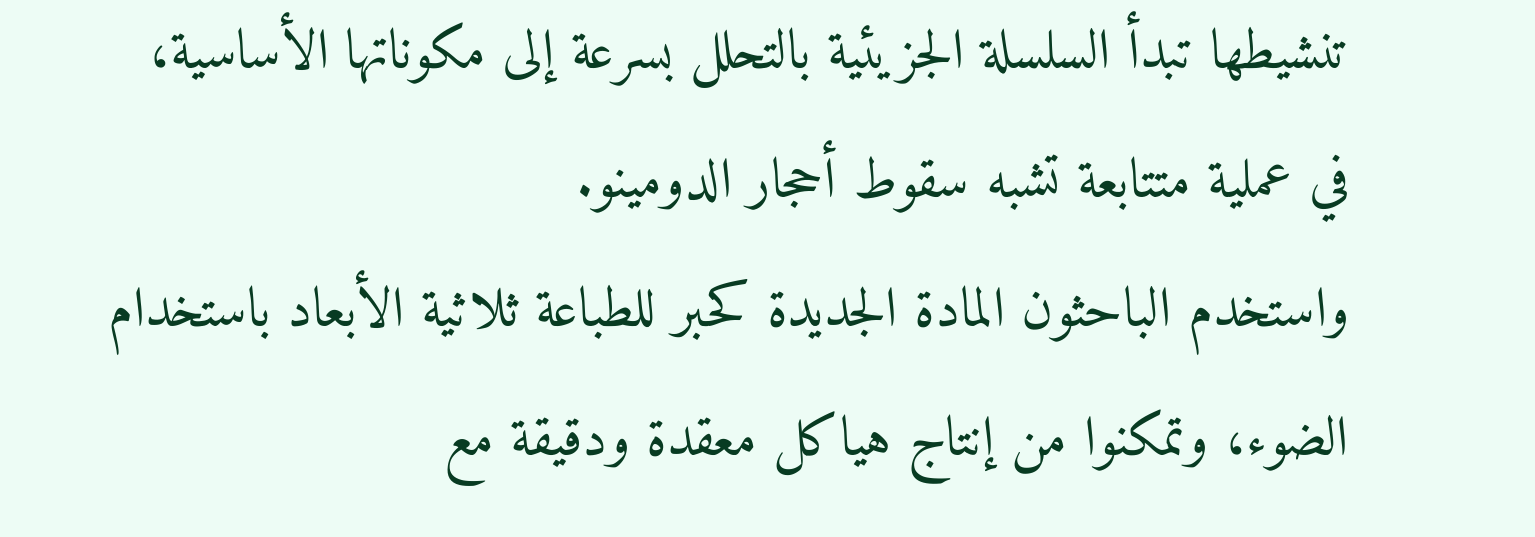تنشيطها تبدأ السلسلة الجزيئية بالتحلل بسرعة إلى مكوناتها الأساسية، في عملية متتابعة تشبه سقوط أحجار الدومينو.
واستخدم الباحثون المادة الجديدة كحبر للطباعة ثلاثية الأبعاد باستخدام الضوء، وتمكنوا من إنتاج هياكل معقدة ودقيقة مع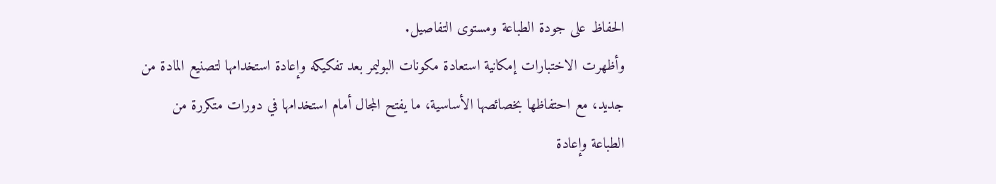الحفاظ على جودة الطباعة ومستوى التفاصيل.
وأظهرت الاختبارات إمكانية استعادة مكونات البوليمر بعد تفكيكه وإعادة استخدامها لتصنيع المادة من جديد، مع احتفاظها بخصائصها الأساسية، ما يفتح المجال أمام استخدامها في دورات متكررة من الطباعة وإعادة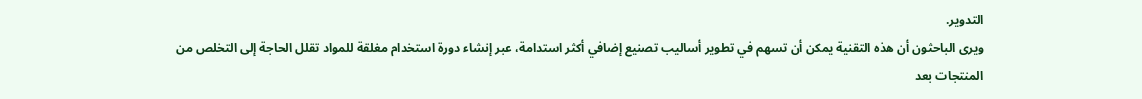التدوير.
ويرى الباحثون أن هذه التقنية يمكن أن تسهم في تطوير أساليب تصنيع إضافي أكثر استدامة، عبر إنشاء دورة استخدام مغلقة للمواد تقلل الحاجة إلى التخلص من المنتجات بعد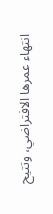انتهاء عمرها الافتراضي، وتتيح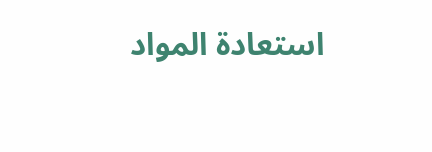استعادة المواد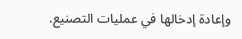وإعادة إدخالها في عمليات التصنيع.